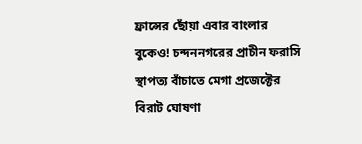ফ্রান্সের ছোঁয়া এবার বাংলার বুকেও! চন্দননগরের প্রাচীন ফরাসি স্থাপত্য বাঁচাতে মেগা প্রজেক্টের বিরাট ঘোষণা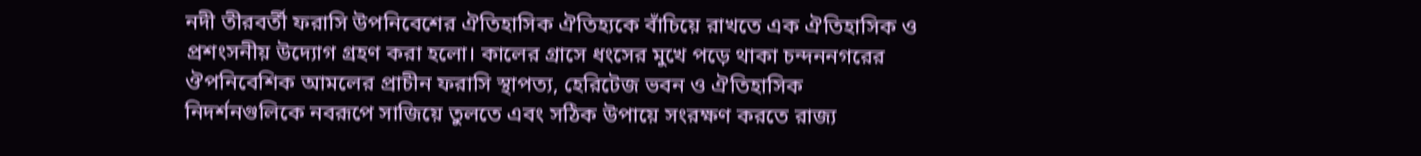নদী তীরবর্তী ফরাসি উপনিবেশের ঐতিহাসিক ঐতিহ্যকে বাঁচিয়ে রাখতে এক ঐতিহাসিক ও প্রশংসনীয় উদ্যোগ গ্রহণ করা হলো। কালের গ্রাসে ধংসের মুখে পড়ে থাকা চন্দননগরের ঔপনিবেশিক আমলের প্রাচীন ফরাসি স্থাপত্য, হেরিটেজ ভবন ও ঐতিহাসিক নিদর্শনগুলিকে নবরূপে সাজিয়ে তুলতে এবং সঠিক উপায়ে সংরক্ষণ করতে রাজ্য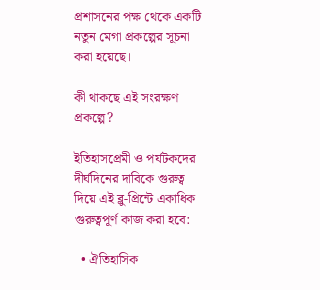প্রশাসনের পক্ষ থেকে একটি নতুন মেগা প্রকল্পের সূচনা করা হয়েছে।

কী থাকছে এই সংরক্ষণ প্রকল্পে?

ইতিহাসপ্রেমী ও পর্যটকদের দীর্ঘদিনের দাবিকে গুরুত্ব দিয়ে এই ব্লু-প্রিন্টে একাধিক গুরুত্বপূর্ণ কাজ করা হবে:

  • ঐতিহাসিক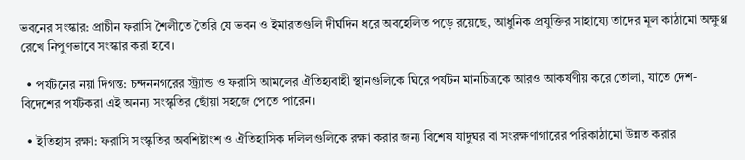ভবনের সংস্কার: প্রাচীন ফরাসি শৈলীতে তৈরি যে ভবন ও ইমারতগুলি দীর্ঘদিন ধরে অবহেলিত পড়ে রয়েছে, আধুনিক প্রযুক্তির সাহায্যে তাদের মূল কাঠামো অক্ষুণ্ণ রেখে নিপুণভাবে সংস্কার করা হবে।

  • পর্যটনের নয়া দিগন্ত: চন্দননগরের স্ট্র্যান্ড ও ফরাসি আমলের ঐতিহ্যবাহী স্থানগুলিকে ঘিরে পর্যটন মানচিত্রকে আরও আকর্ষণীয় করে তোলা, যাতে দেশ-বিদেশের পর্যটকরা এই অনন্য সংস্কৃতির ছোঁয়া সহজে পেতে পারেন।

  • ইতিহাস রক্ষা: ফরাসি সংস্কৃতির অবশিষ্টাংশ ও ঐতিহাসিক দলিলগুলিকে রক্ষা করার জন্য বিশেষ যাদুঘর বা সংরক্ষণাগারের পরিকাঠামো উন্নত করার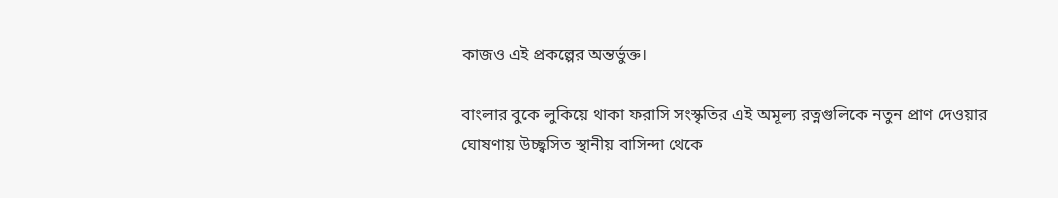কাজও এই প্রকল্পের অন্তর্ভুক্ত।

বাংলার বুকে লুকিয়ে থাকা ফরাসি সংস্কৃতির এই অমূল্য রত্নগুলিকে নতুন প্রাণ দেওয়ার ঘোষণায় উচ্ছ্বসিত স্থানীয় বাসিন্দা থেকে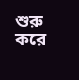শুরু করে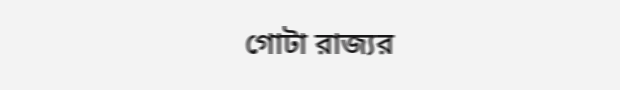গোটা রাজ্যর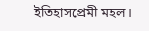ইতিহাসপ্রেমী মহল।